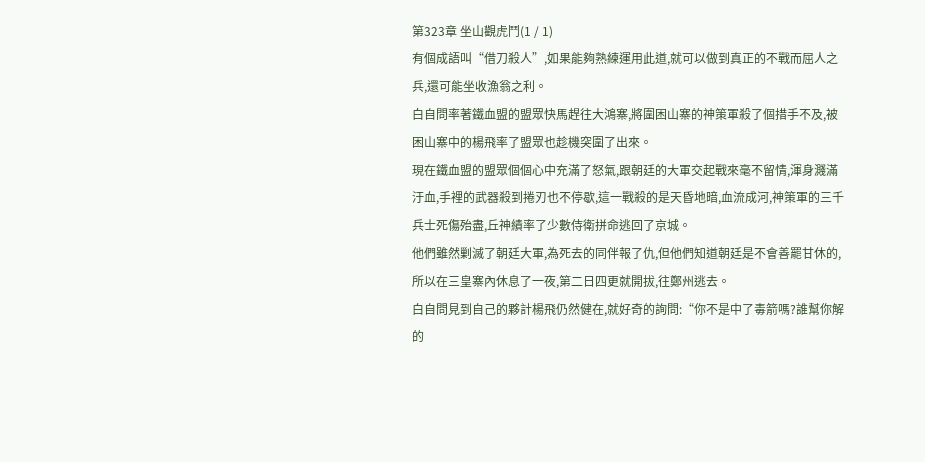第323章 坐山觀虎鬥(1 / 1)
有個成語叫“借刀殺人”,如果能夠熟練運用此道,就可以做到真正的不戰而屈人之兵,還可能坐收漁翁之利。
白自問率著鐵血盟的盟眾快馬趕往大鴻寨,將圍困山寨的神策軍殺了個措手不及,被困山寨中的楊飛率了盟眾也趁機突圍了出來。
現在鐵血盟的盟眾個個心中充滿了怒氣,跟朝廷的大軍交起戰來毫不留情,渾身濺滿汙血,手裡的武器殺到捲刃也不停歇,這一戰殺的是天昏地暗,血流成河,神策軍的三千兵士死傷殆盡,丘神績率了少數侍衛拼命逃回了京城。
他們雖然剿滅了朝廷大軍,為死去的同伴報了仇,但他們知道朝廷是不會善罷甘休的,所以在三皇寨內休息了一夜,第二日四更就開拔,往鄭州逃去。
白自問見到自己的夥計楊飛仍然健在,就好奇的詢問:“你不是中了毒箭嗎?誰幫你解的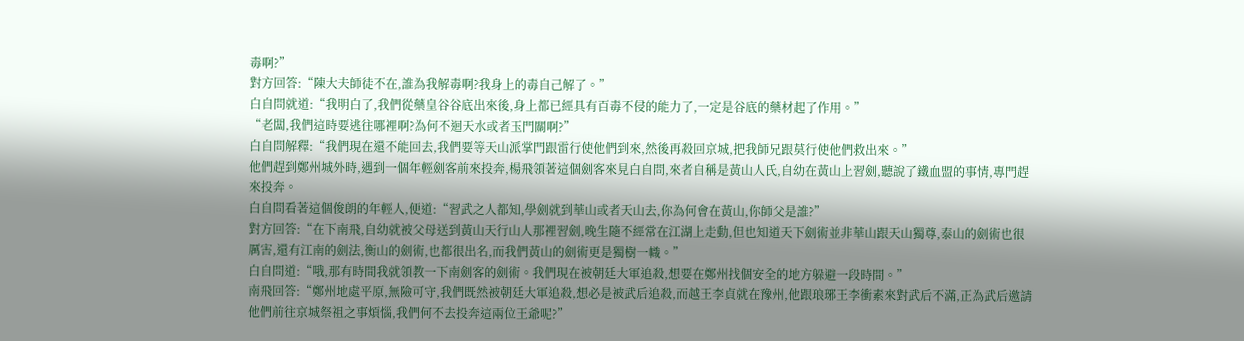毒啊?”
對方回答:“陳大夫師徒不在,誰為我解毒啊?我身上的毒自己解了。”
白自問就道:“我明白了,我們從藥皇谷谷底出來後,身上都已經具有百毒不侵的能力了,一定是谷底的藥材起了作用。”
“老闆,我們這時要逃往哪裡啊?為何不迴天水或者玉門關啊?”
白自問解釋:“我們現在還不能回去,我們要等天山派掌門跟雷行使他們到來,然後再殺回京城,把我師兄跟莫行使他們救出來。”
他們趕到鄭州城外時,遇到一個年輕劍客前來投奔,楊飛領著這個劍客來見白自問,來者自稱是黃山人氏,自幼在黃山上習劍,聽說了鐵血盟的事情,專門趕來投奔。
白自問看著這個俊朗的年輕人,便道:“習武之人都知,學劍就到華山或者天山去,你為何會在黃山,你師父是誰?”
對方回答:“在下南飛,自幼就被父母送到黃山天行山人那裡習劍,晚生隨不經常在江湖上走動,但也知道天下劍術並非華山跟天山獨尊,泰山的劍術也很厲害,還有江南的劍法,衡山的劍術,也都很出名,而我們黃山的劍術更是獨樹一幟。”
白自問道:“哦,那有時間我就領教一下南劍客的劍術。我們現在被朝廷大軍追殺,想要在鄭州找個安全的地方躲避一段時間。”
南飛回答:“鄭州地處平原,無險可守,我們既然被朝廷大軍追殺,想必是被武后追殺,而越王李貞就在豫州,他跟琅琊王李衝素來對武后不滿,正為武后邀請他們前往京城祭祖之事煩惱,我們何不去投奔這兩位王爺呢?”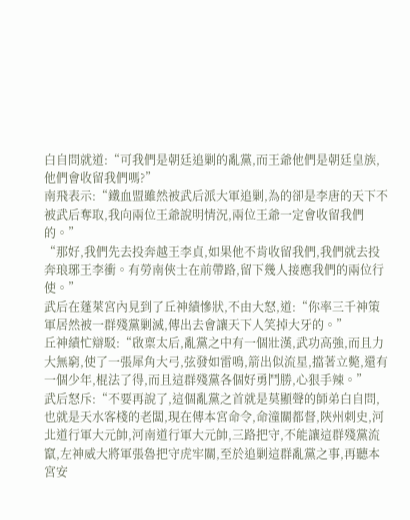白自問就道:“可我們是朝廷追剿的亂黨,而王爺他們是朝廷皇族,他們會收留我們嗎?”
南飛表示:“鐵血盟雖然被武后派大軍追剿,為的卻是李唐的天下不被武后奪取,我向兩位王爺說明情況,兩位王爺一定會收留我們的。”
“那好,我們先去投奔越王李貞,如果他不肯收留我們,我們就去投奔琅琊王李衝。有勞南俠士在前帶路,留下幾人接應我們的兩位行使。”
武后在蓬萊宮內見到了丘神績慘狀,不由大怒,道:“你率三千神策軍居然被一群殘黨剿滅,傳出去會讓天下人笑掉大牙的。”
丘神績忙辯駁:“啟稟太后,亂黨之中有一個壯漢,武功高強,而且力大無窮,使了一張犀角大弓,弦發如雷鳴,箭出似流星,擋著立斃,還有一個少年,棍法了得,而且這群殘黨各個好勇鬥勝,心狠手辣。”
武后怒斥:“不要再說了,這個亂黨之首就是莫顯聲的師弟白自問,也就是天水客棧的老闆,現在傳本宮命令,命潼關都督,陝州刺史,河北道行軍大元帥,河南道行軍大元帥,三路把守,不能讓這群殘黨流竄,左神威大將軍張魯把守虎牢關,至於追剿這群亂黨之事,再聽本宮安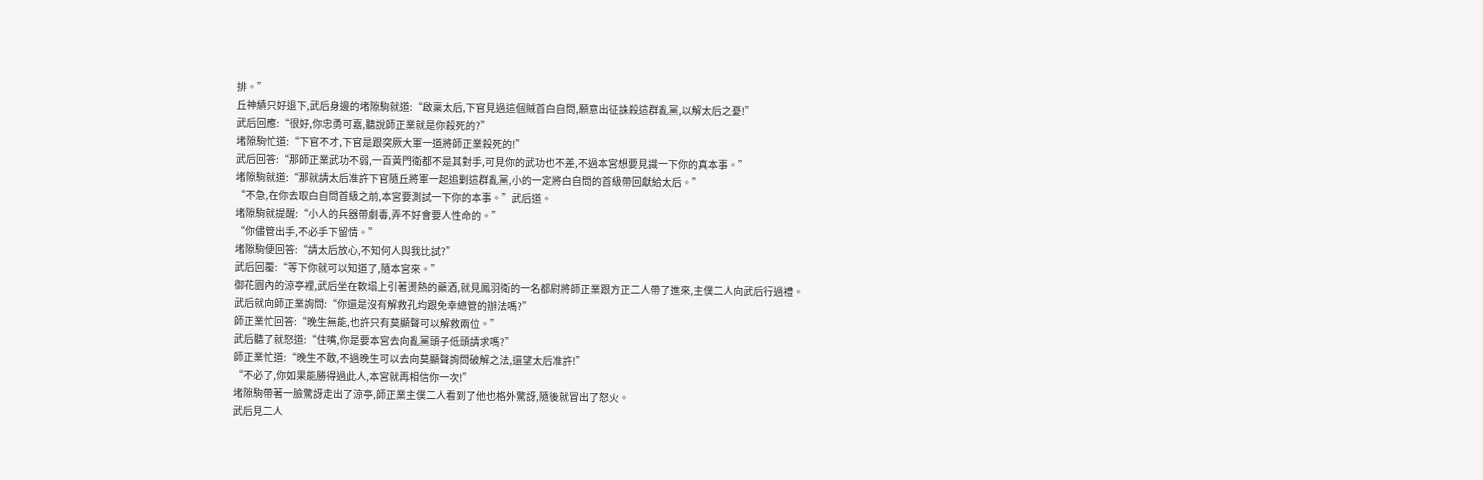排。”
丘神績只好退下,武后身邊的堵隙駒就道:“啟稟太后,下官見過這個賊首白自問,願意出征誅殺這群亂黨,以解太后之憂!”
武后回應:“很好,你忠勇可嘉,聽說師正業就是你殺死的?”
堵隙駒忙道:“下官不才,下官是跟突厥大軍一道將師正業殺死的!”
武后回答:“那師正業武功不弱,一百黃門衛都不是其對手,可見你的武功也不差,不過本宮想要見識一下你的真本事。”
堵隙駒就道:“那就請太后准許下官隨丘將軍一起追剿這群亂黨,小的一定將白自問的首級帶回獻給太后。”
“不急,在你去取白自問首級之前,本宮要測試一下你的本事。”武后道。
堵隙駒就提醒:“小人的兵器帶劇毒,弄不好會要人性命的。”
“你儘管出手,不必手下留情。”
堵隙駒便回答:“請太后放心,不知何人與我比試?”
武后回覆:“等下你就可以知道了,隨本宮來。”
御花園內的涼亭裡,武后坐在軟塌上引著燙熱的藥酒,就見鳳羽衛的一名都尉將師正業跟方正二人帶了進來,主僕二人向武后行過禮。
武后就向師正業詢問:“你還是沒有解救孔均跟免幸總管的辦法嗎?”
師正業忙回答:“晚生無能,也許只有莫顯聲可以解救兩位。”
武后聽了就怒道:“住嘴,你是要本宮去向亂黨頭子低頭請求嗎?”
師正業忙道:“晚生不敢,不過晚生可以去向莫顯聲詢問破解之法,還望太后准許!”
“不必了,你如果能勝得過此人,本宮就再相信你一次!”
堵隙駒帶著一臉驚訝走出了涼亭,師正業主僕二人看到了他也格外驚訝,隨後就冒出了怒火。
武后見二人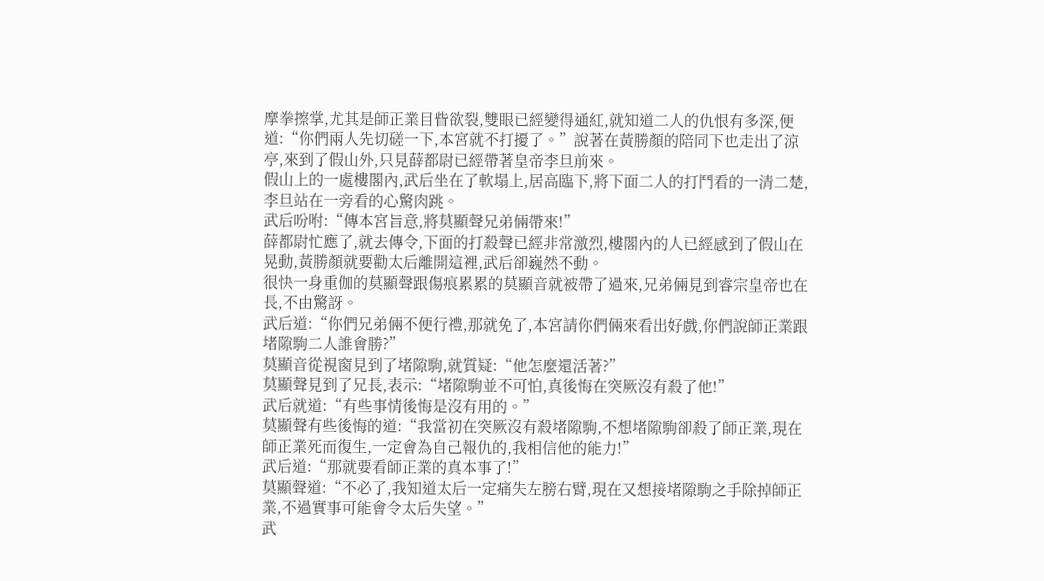摩拳擦掌,尤其是師正業目眥欲裂,雙眼已經變得通紅,就知道二人的仇恨有多深,便道:“你們兩人先切磋一下,本宮就不打擾了。”說著在黃勝顏的陪同下也走出了涼亭,來到了假山外,只見薛都尉已經帶著皇帝李旦前來。
假山上的一處樓閣內,武后坐在了軟塌上,居高臨下,將下面二人的打鬥看的一清二楚,李旦站在一旁看的心驚肉跳。
武后吩咐:“傳本宮旨意,將莫顯聲兄弟倆帶來!”
薛都尉忙應了,就去傳令,下面的打殺聲已經非常激烈,樓閣內的人已經感到了假山在晃動,黃勝顏就要勸太后離開這裡,武后卻巍然不動。
很快一身重伽的莫顯聲跟傷痕累累的莫顯音就被帶了過來,兄弟倆見到睿宗皇帝也在長,不由驚訝。
武后道:“你們兄弟倆不便行禮,那就免了,本宮請你們倆來看出好戲,你們說師正業跟堵隙駒二人誰會勝?”
莫顯音從視窗見到了堵隙駒,就質疑:“他怎麼還活著?”
莫顯聲見到了兄長,表示:“堵隙駒並不可怕,真後悔在突厥沒有殺了他!”
武后就道:“有些事情後悔是沒有用的。”
莫顯聲有些後悔的道:“我當初在突厥沒有殺堵隙駒,不想堵隙駒卻殺了師正業,現在師正業死而復生,一定會為自己報仇的,我相信他的能力!”
武后道:“那就要看師正業的真本事了!”
莫顯聲道:“不必了,我知道太后一定痛失左膀右臂,現在又想接堵隙駒之手除掉師正業,不過實事可能會令太后失望。”
武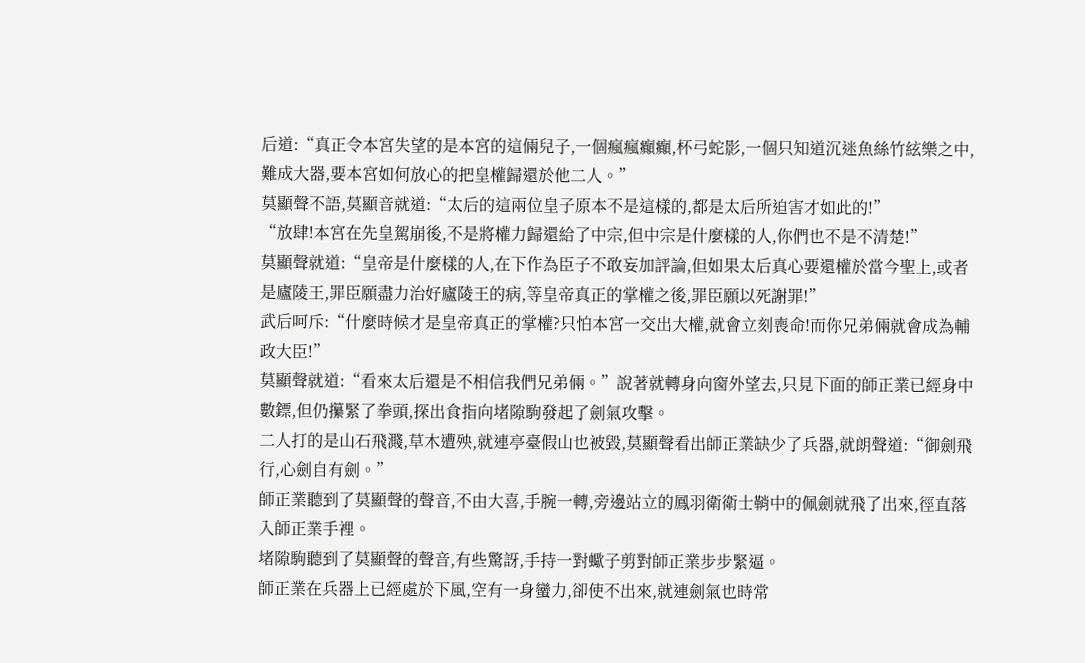后道:“真正令本宮失望的是本宮的這倆兒子,一個瘋瘋癲癲,杯弓蛇影,一個只知道沉迷魚絲竹絃樂之中,難成大器,要本宮如何放心的把皇權歸還於他二人。”
莫顯聲不語,莫顯音就道:“太后的這兩位皇子原本不是這樣的,都是太后所迫害才如此的!”
“放肆!本宮在先皇駕崩後,不是將權力歸還給了中宗,但中宗是什麼樣的人,你們也不是不清楚!”
莫顯聲就道:“皇帝是什麼樣的人,在下作為臣子不敢妄加評論,但如果太后真心要還權於當今聖上,或者是廬陵王,罪臣願盡力治好廬陵王的病,等皇帝真正的掌權之後,罪臣願以死謝罪!”
武后呵斥:“什麼時候才是皇帝真正的掌權?只怕本宮一交出大權,就會立刻喪命!而你兄弟倆就會成為輔政大臣!”
莫顯聲就道:“看來太后還是不相信我們兄弟倆。”說著就轉身向窗外望去,只見下面的師正業已經身中數鏢,但仍攥緊了拳頭,探出食指向堵隙駒發起了劍氣攻擊。
二人打的是山石飛濺,草木遭殃,就連亭臺假山也被毀,莫顯聲看出師正業缺少了兵器,就朗聲道:“御劍飛行,心劍自有劍。”
師正業聽到了莫顯聲的聲音,不由大喜,手腕一轉,旁邊站立的鳳羽衛衛士鞘中的佩劍就飛了出來,徑直落入師正業手裡。
堵隙駒聽到了莫顯聲的聲音,有些驚訝,手持一對蠍子剪對師正業步步緊逼。
師正業在兵器上已經處於下風,空有一身蠻力,卻使不出來,就連劍氣也時常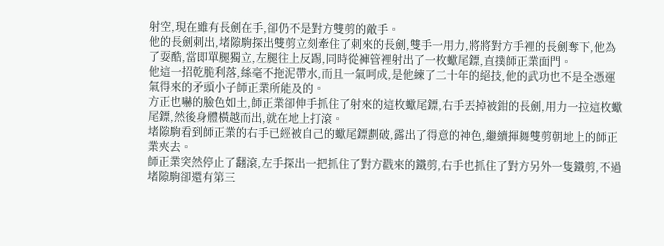射空,現在雖有長劍在手,卻仍不是對方雙剪的敵手。
他的長劍刺出,堵隙駒探出雙剪立刻牽住了刺來的長劍,雙手一用力,將將對方手裡的長劍奪下,他為了耍酷,當即單腿獨立,左腿往上反踢,同時從褲管裡射出了一枚蠍尾鏢,直撲師正業面門。
他這一招乾脆利落,絲毫不拖泥帶水,而且一氣呵成,是他練了二十年的絕技,他的武功也不是全憑運氣得來的矛頭小子師正業所能及的。
方正也嚇的臉色如土,師正業卻伸手抓住了射來的這枚蠍尾鏢,右手丟掉被鉗的長劍,用力一拉這枚蠍尾鏢,然後身體橫越而出,就在地上打滾。
堵隙駒看到師正業的右手已經被自己的蠍尾鏢劃破,露出了得意的神色,繼續揮舞雙剪朝地上的師正業夾去。
師正業突然停止了翻滾,左手探出一把抓住了對方戳來的鐵剪,右手也抓住了對方另外一隻鐵剪,不過堵隙駒卻還有第三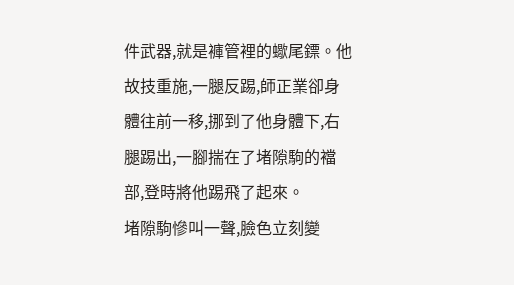件武器,就是褲管裡的蠍尾鏢。他故技重施,一腿反踢,師正業卻身體往前一移,挪到了他身體下,右腿踢出,一腳揣在了堵隙駒的襠部,登時將他踢飛了起來。
堵隙駒慘叫一聲,臉色立刻變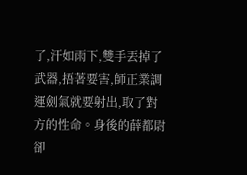了,汗如雨下,雙手丟掉了武器,捂著要害,師正業調運劍氣就要射出,取了對方的性命。身後的薛都尉卻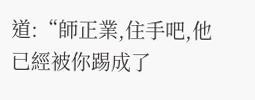道:“師正業,住手吧,他已經被你踢成了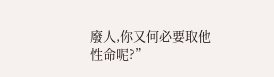廢人,你又何必要取他性命呢?”